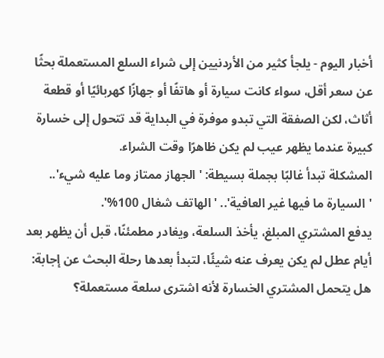أخبار اليوم - يلجأ كثير من الأردنيين إلى شراء السلع المستعملة بحثًا عن سعر أقل، سواء كانت سيارة أو هاتفًا أو جهازًا كهربائيًا أو قطعة أثاث، لكن الصفقة التي تبدو موفرة في البداية قد تتحول إلى خسارة كبيرة عندما يظهر عيب لم يكن ظاهرًا وقت الشراء.
المشكلة تبدأ غالبًا بجملة بسيطة: 'الجهاز ممتاز وما عليه شيء'.. 'السيارة ما فيها غير العافية'.. 'الهاتف شغال 100%'.
يدفع المشتري المبلغ، يأخذ السلعة، ويغادر مطمئنًا، قبل أن يظهر بعد أيام عطل لم يكن يعرف عنه شيئًا، لتبدأ بعدها رحلة البحث عن إجابة: هل يتحمل المشتري الخسارة لأنه اشترى سلعة مستعملة؟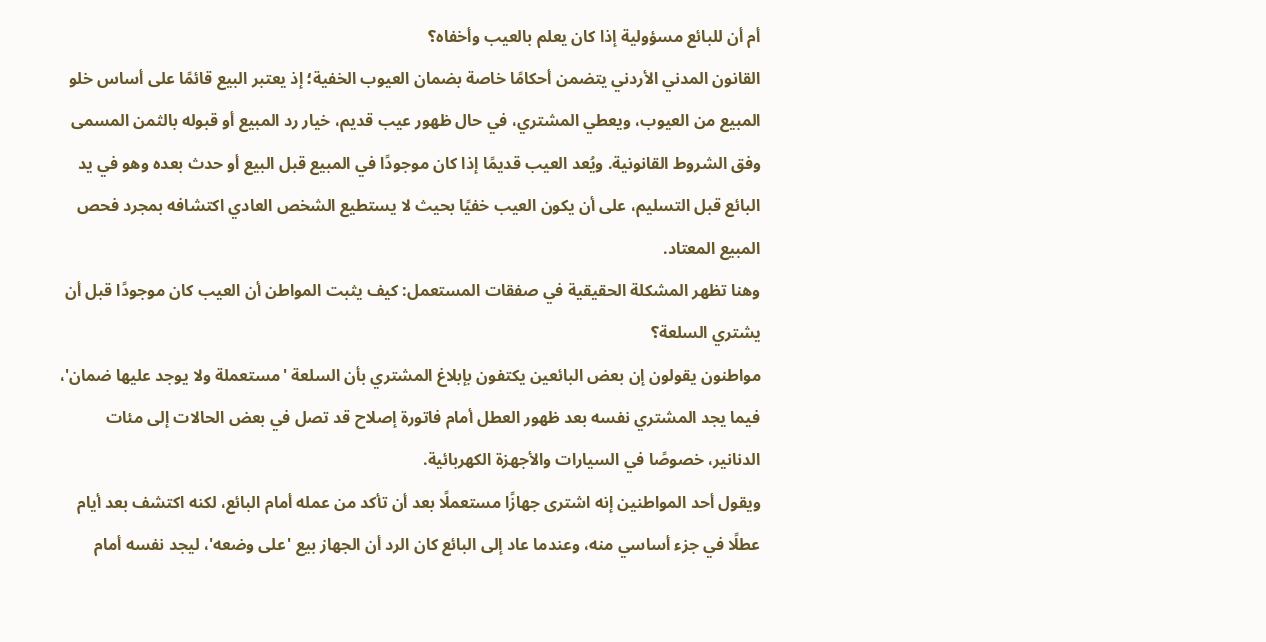أم أن للبائع مسؤولية إذا كان يعلم بالعيب وأخفاه؟
القانون المدني الأردني يتضمن أحكامًا خاصة بضمان العيوب الخفية؛ إذ يعتبر البيع قائمًا على أساس خلو المبيع من العيوب، ويعطي المشتري، في حال ظهور عيب قديم، خيار رد المبيع أو قبوله بالثمن المسمى وفق الشروط القانونية. ويُعد العيب قديمًا إذا كان موجودًا في المبيع قبل البيع أو حدث بعده وهو في يد البائع قبل التسليم، على أن يكون العيب خفيًا بحيث لا يستطيع الشخص العادي اكتشافه بمجرد فحص المبيع المعتاد.
وهنا تظهر المشكلة الحقيقية في صفقات المستعمل: كيف يثبت المواطن أن العيب كان موجودًا قبل أن يشتري السلعة؟
مواطنون يقولون إن بعض البائعين يكتفون بإبلاغ المشتري بأن السلعة 'مستعملة ولا يوجد عليها ضمان'، فيما يجد المشتري نفسه بعد ظهور العطل أمام فاتورة إصلاح قد تصل في بعض الحالات إلى مئات الدنانير، خصوصًا في السيارات والأجهزة الكهربائية.
ويقول أحد المواطنين إنه اشترى جهازًا مستعملًا بعد أن تأكد من عمله أمام البائع، لكنه اكتشف بعد أيام عطلًا في جزء أساسي منه، وعندما عاد إلى البائع كان الرد أن الجهاز بيع 'على وضعه'، ليجد نفسه أمام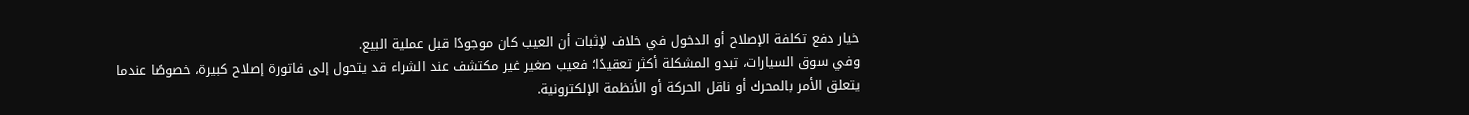خيار دفع تكلفة الإصلاح أو الدخول في خلاف لإثبات أن العيب كان موجودًا قبل عملية البيع.
وفي سوق السيارات، تبدو المشكلة أكثر تعقيدًا؛ فعيب صغير غير مكتشف عند الشراء قد يتحول إلى فاتورة إصلاح كبيرة، خصوصًا عندما يتعلق الأمر بالمحرك أو ناقل الحركة أو الأنظمة الإلكترونية.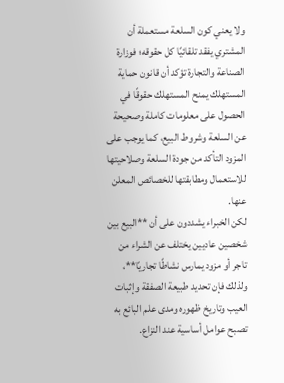ولا يعني كون السلعة مستعملة أن المشتري يفقد تلقائيًا كل حقوقه؛ فوزارة الصناعة والتجارة تؤكد أن قانون حماية المستهلك يمنح المستهلك حقوقًا في الحصول على معلومات كاملة وصحيحة عن السلعة وشروط البيع، كما يوجب على المزود التأكد من جودة السلعة وصلاحيتها للاستعمال ومطابقتها للخصائص المعلن عنها.
لكن الخبراء يشددون على أن **البيع بين شخصين عاديين يختلف عن الشراء من تاجر أو مزود يمارس نشاطًا تجاريًا**، ولذلك فإن تحديد طبيعة الصفقة وإثبات العيب وتاريخ ظهوره ومدى علم البائع به تصبح عوامل أساسية عند النزاع.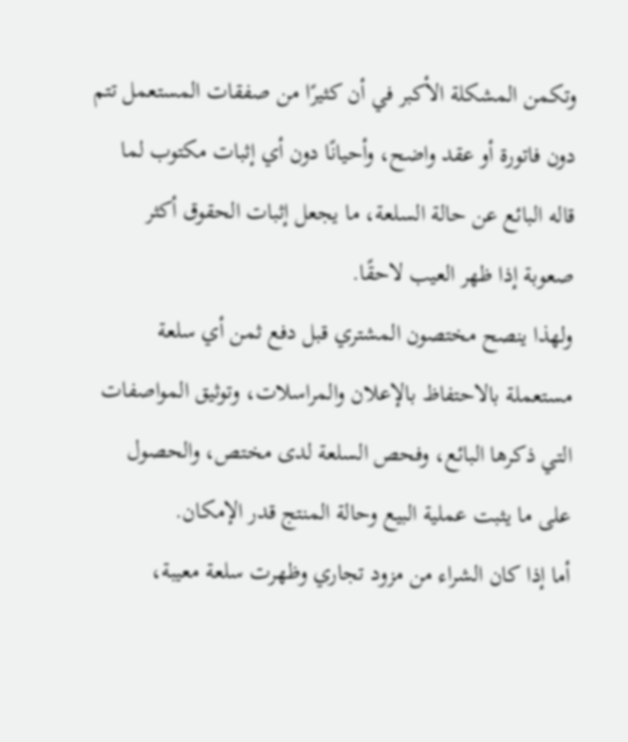وتكمن المشكلة الأكبر في أن كثيرًا من صفقات المستعمل تتم دون فاتورة أو عقد واضح، وأحيانًا دون أي إثبات مكتوب لما قاله البائع عن حالة السلعة، ما يجعل إثبات الحقوق أكثر صعوبة إذا ظهر العيب لاحقًا.
ولهذا ينصح مختصون المشتري قبل دفع ثمن أي سلعة مستعملة بالاحتفاظ بالإعلان والمراسلات، وتوثيق المواصفات التي ذكرها البائع، وفحص السلعة لدى مختص، والحصول على ما يثبت عملية البيع وحالة المنتج قدر الإمكان.
أما إذا كان الشراء من مزود تجاري وظهرت سلعة معيبة،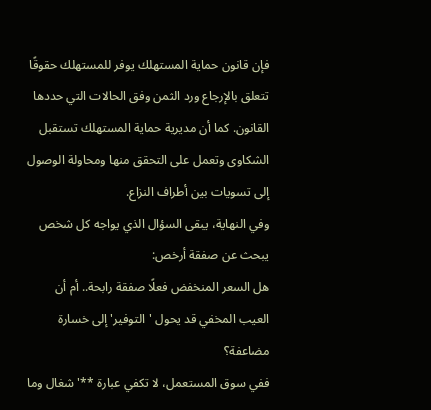فإن قانون حماية المستهلك يوفر للمستهلك حقوقًا تتعلق بالإرجاع ورد الثمن وفق الحالات التي حددها القانون. كما أن مديرية حماية المستهلك تستقبل الشكاوى وتعمل على التحقق منها ومحاولة الوصول إلى تسويات بين أطراف النزاع.
وفي النهاية، يبقى السؤال الذي يواجه كل شخص يبحث عن صفقة أرخص:
هل السعر المنخفض فعلًا صفقة رابحة.. أم أن العيب المخفي قد يحول 'التوفير' إلى خسارة مضاعفة؟
ففي سوق المستعمل، لا تكفي عبارة **'شغال وما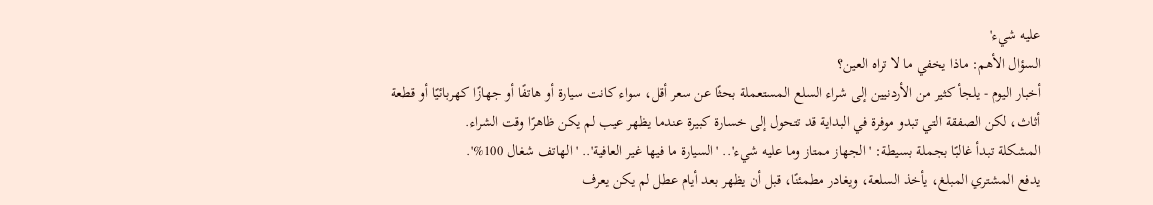عليه شيء'
السؤال الأهم: ماذا يخفي ما لا تراه العين؟
أخبار اليوم - يلجأ كثير من الأردنيين إلى شراء السلع المستعملة بحثًا عن سعر أقل، سواء كانت سيارة أو هاتفًا أو جهازًا كهربائيًا أو قطعة أثاث، لكن الصفقة التي تبدو موفرة في البداية قد تتحول إلى خسارة كبيرة عندما يظهر عيب لم يكن ظاهرًا وقت الشراء.
المشكلة تبدأ غالبًا بجملة بسيطة: 'الجهاز ممتاز وما عليه شيء'.. 'السيارة ما فيها غير العافية'.. 'الهاتف شغال 100%'.
يدفع المشتري المبلغ، يأخذ السلعة، ويغادر مطمئنًا، قبل أن يظهر بعد أيام عطل لم يكن يعرف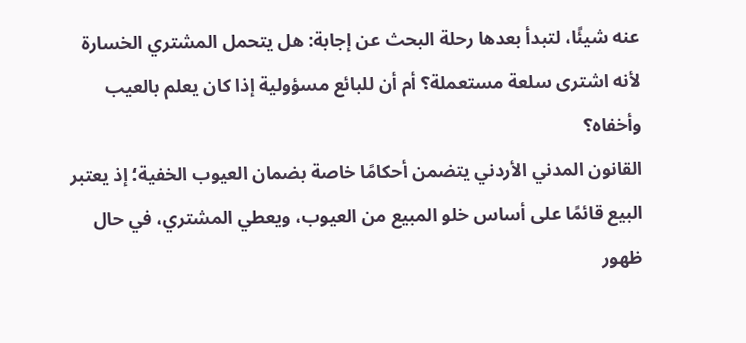عنه شيئًا، لتبدأ بعدها رحلة البحث عن إجابة: هل يتحمل المشتري الخسارة لأنه اشترى سلعة مستعملة؟ أم أن للبائع مسؤولية إذا كان يعلم بالعيب وأخفاه؟
القانون المدني الأردني يتضمن أحكامًا خاصة بضمان العيوب الخفية؛ إذ يعتبر البيع قائمًا على أساس خلو المبيع من العيوب، ويعطي المشتري، في حال ظهور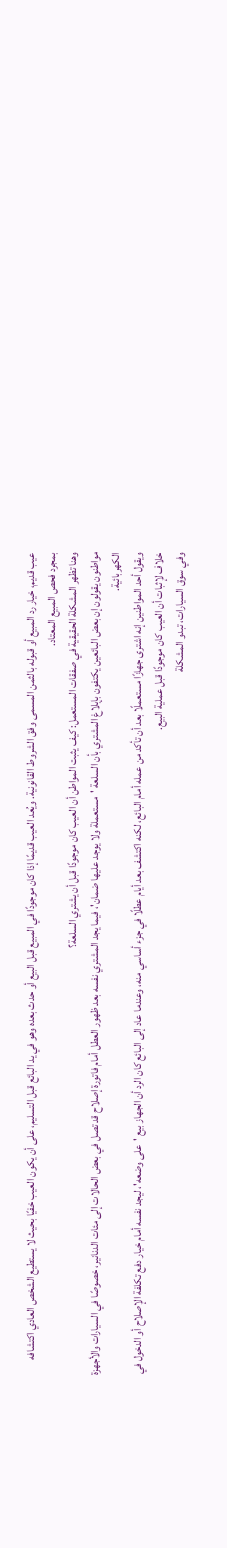عيب قديم، خيار رد المبيع أو قبوله بالثمن المسمى وفق الشروط القانونية. ويُعد العيب قديمًا إذا كان موجودًا في المبيع قبل البيع أو حدث بعده وهو في يد البائع قبل التسليم، على أن يكون العيب خفيًا بحيث لا يستطيع الشخص العادي اكتشافه بمجرد فحص المبيع المعتاد.
وهنا تظهر المشكلة الحقيقية في صفقات المستعمل: كيف يثبت المواطن أن العيب كان موجودًا قبل أن يشتري السلعة؟
مواطنون يقولون إن بعض البائعين يكتفون بإبلاغ المشتري بأن السلعة 'مستعملة ولا يوجد عليها ضمان'، فيما يجد المشتري نفسه بعد ظهور العطل أمام فاتورة إصلاح قد تصل في بعض الحالات إلى مئات الدنانير، خصوصًا في السيارات والأجهزة الكهربائية.
ويقول أحد المواطنين إنه اشترى جهازًا مستعملًا بعد أن تأكد من عمله أمام البائع، لكنه اكتشف بعد أيام عطلًا في جزء أساسي منه، وعندما عاد إلى البائع كان الرد أن الجهاز بيع 'على وضعه'، ليجد نفسه أمام خيار دفع تكلفة الإصلاح أو الدخول في خلاف لإثبات أن العيب كان موجودًا قبل عملية البيع.
وفي سوق السيارات، تبدو المشكلة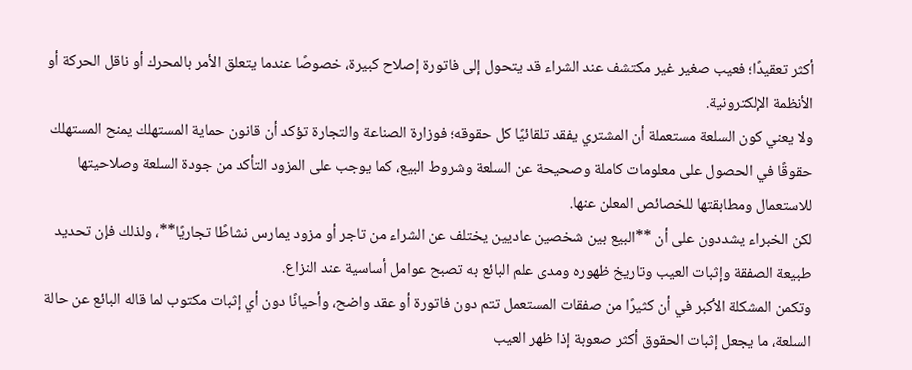أكثر تعقيدًا؛ فعيب صغير غير مكتشف عند الشراء قد يتحول إلى فاتورة إصلاح كبيرة، خصوصًا عندما يتعلق الأمر بالمحرك أو ناقل الحركة أو الأنظمة الإلكترونية.
ولا يعني كون السلعة مستعملة أن المشتري يفقد تلقائيًا كل حقوقه؛ فوزارة الصناعة والتجارة تؤكد أن قانون حماية المستهلك يمنح المستهلك حقوقًا في الحصول على معلومات كاملة وصحيحة عن السلعة وشروط البيع، كما يوجب على المزود التأكد من جودة السلعة وصلاحيتها للاستعمال ومطابقتها للخصائص المعلن عنها.
لكن الخبراء يشددون على أن **البيع بين شخصين عاديين يختلف عن الشراء من تاجر أو مزود يمارس نشاطًا تجاريًا**، ولذلك فإن تحديد طبيعة الصفقة وإثبات العيب وتاريخ ظهوره ومدى علم البائع به تصبح عوامل أساسية عند النزاع.
وتكمن المشكلة الأكبر في أن كثيرًا من صفقات المستعمل تتم دون فاتورة أو عقد واضح، وأحيانًا دون أي إثبات مكتوب لما قاله البائع عن حالة السلعة، ما يجعل إثبات الحقوق أكثر صعوبة إذا ظهر العيب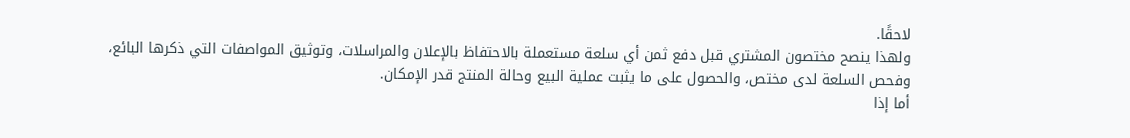لاحقًا.
ولهذا ينصح مختصون المشتري قبل دفع ثمن أي سلعة مستعملة بالاحتفاظ بالإعلان والمراسلات، وتوثيق المواصفات التي ذكرها البائع، وفحص السلعة لدى مختص، والحصول على ما يثبت عملية البيع وحالة المنتج قدر الإمكان.
أما إذا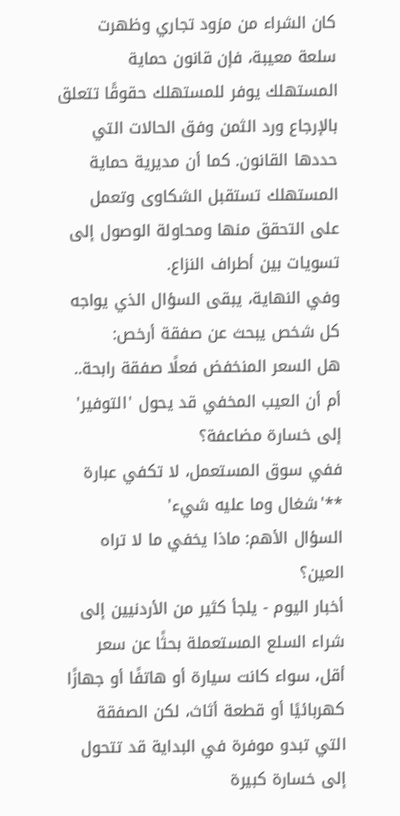كان الشراء من مزود تجاري وظهرت سلعة معيبة، فإن قانون حماية المستهلك يوفر للمستهلك حقوقًا تتعلق بالإرجاع ورد الثمن وفق الحالات التي حددها القانون. كما أن مديرية حماية المستهلك تستقبل الشكاوى وتعمل على التحقق منها ومحاولة الوصول إلى تسويات بين أطراف النزاع.
وفي النهاية، يبقى السؤال الذي يواجه كل شخص يبحث عن صفقة أرخص:
هل السعر المنخفض فعلًا صفقة رابحة.. أم أن العيب المخفي قد يحول 'التوفير' إلى خسارة مضاعفة؟
ففي سوق المستعمل، لا تكفي عبارة **'شغال وما عليه شيء'
السؤال الأهم: ماذا يخفي ما لا تراه العين؟
أخبار اليوم - يلجأ كثير من الأردنيين إلى شراء السلع المستعملة بحثًا عن سعر أقل، سواء كانت سيارة أو هاتفًا أو جهازًا كهربائيًا أو قطعة أثاث، لكن الصفقة التي تبدو موفرة في البداية قد تتحول إلى خسارة كبيرة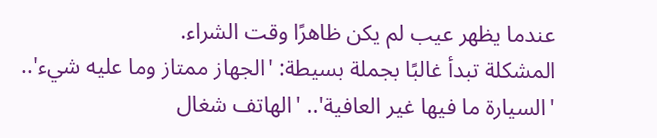عندما يظهر عيب لم يكن ظاهرًا وقت الشراء.
المشكلة تبدأ غالبًا بجملة بسيطة: 'الجهاز ممتاز وما عليه شيء'.. 'السيارة ما فيها غير العافية'.. 'الهاتف شغال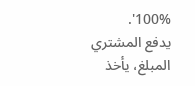100%'.
يدفع المشتري المبلغ، يأخذ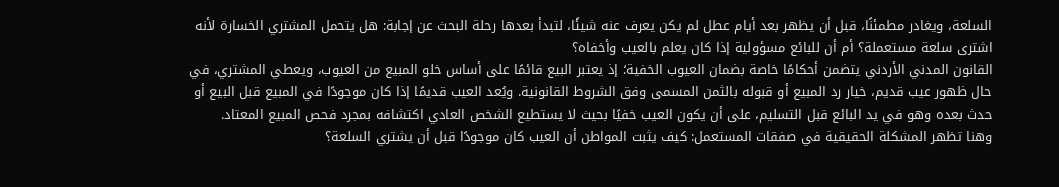السلعة، ويغادر مطمئنًا، قبل أن يظهر بعد أيام عطل لم يكن يعرف عنه شيئًا، لتبدأ بعدها رحلة البحث عن إجابة: هل يتحمل المشتري الخسارة لأنه اشترى سلعة مستعملة؟ أم أن للبائع مسؤولية إذا كان يعلم بالعيب وأخفاه؟
القانون المدني الأردني يتضمن أحكامًا خاصة بضمان العيوب الخفية؛ إذ يعتبر البيع قائمًا على أساس خلو المبيع من العيوب، ويعطي المشتري، في حال ظهور عيب قديم، خيار رد المبيع أو قبوله بالثمن المسمى وفق الشروط القانونية. ويُعد العيب قديمًا إذا كان موجودًا في المبيع قبل البيع أو حدث بعده وهو في يد البائع قبل التسليم، على أن يكون العيب خفيًا بحيث لا يستطيع الشخص العادي اكتشافه بمجرد فحص المبيع المعتاد.
وهنا تظهر المشكلة الحقيقية في صفقات المستعمل: كيف يثبت المواطن أن العيب كان موجودًا قبل أن يشتري السلعة؟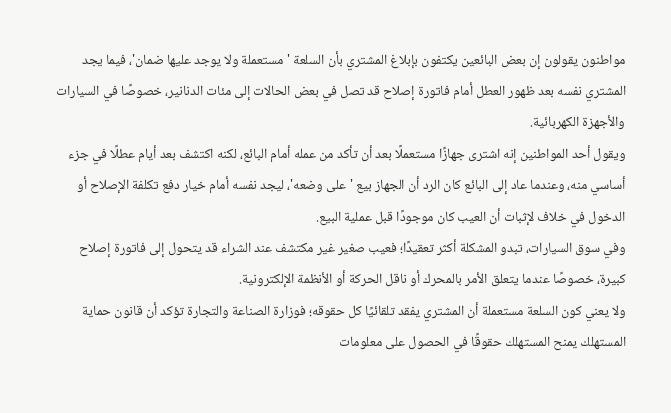مواطنون يقولون إن بعض البائعين يكتفون بإبلاغ المشتري بأن السلعة 'مستعملة ولا يوجد عليها ضمان'، فيما يجد المشتري نفسه بعد ظهور العطل أمام فاتورة إصلاح قد تصل في بعض الحالات إلى مئات الدنانير، خصوصًا في السيارات والأجهزة الكهربائية.
ويقول أحد المواطنين إنه اشترى جهازًا مستعملًا بعد أن تأكد من عمله أمام البائع، لكنه اكتشف بعد أيام عطلًا في جزء أساسي منه، وعندما عاد إلى البائع كان الرد أن الجهاز بيع 'على وضعه'، ليجد نفسه أمام خيار دفع تكلفة الإصلاح أو الدخول في خلاف لإثبات أن العيب كان موجودًا قبل عملية البيع.
وفي سوق السيارات، تبدو المشكلة أكثر تعقيدًا؛ فعيب صغير غير مكتشف عند الشراء قد يتحول إلى فاتورة إصلاح كبيرة، خصوصًا عندما يتعلق الأمر بالمحرك أو ناقل الحركة أو الأنظمة الإلكترونية.
ولا يعني كون السلعة مستعملة أن المشتري يفقد تلقائيًا كل حقوقه؛ فوزارة الصناعة والتجارة تؤكد أن قانون حماية المستهلك يمنح المستهلك حقوقًا في الحصول على معلومات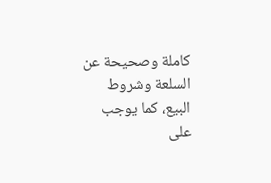كاملة وصحيحة عن السلعة وشروط البيع، كما يوجب على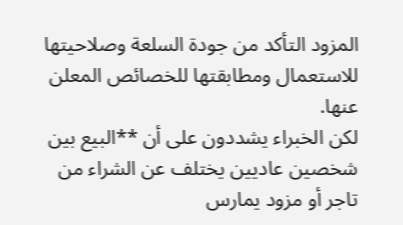المزود التأكد من جودة السلعة وصلاحيتها للاستعمال ومطابقتها للخصائص المعلن عنها.
لكن الخبراء يشددون على أن **البيع بين شخصين عاديين يختلف عن الشراء من تاجر أو مزود يمارس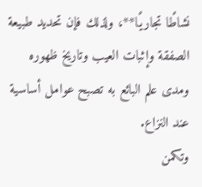نشاطًا تجاريًا**، ولذلك فإن تحديد طبيعة الصفقة وإثبات العيب وتاريخ ظهوره ومدى علم البائع به تصبح عوامل أساسية عند النزاع.
وتكمن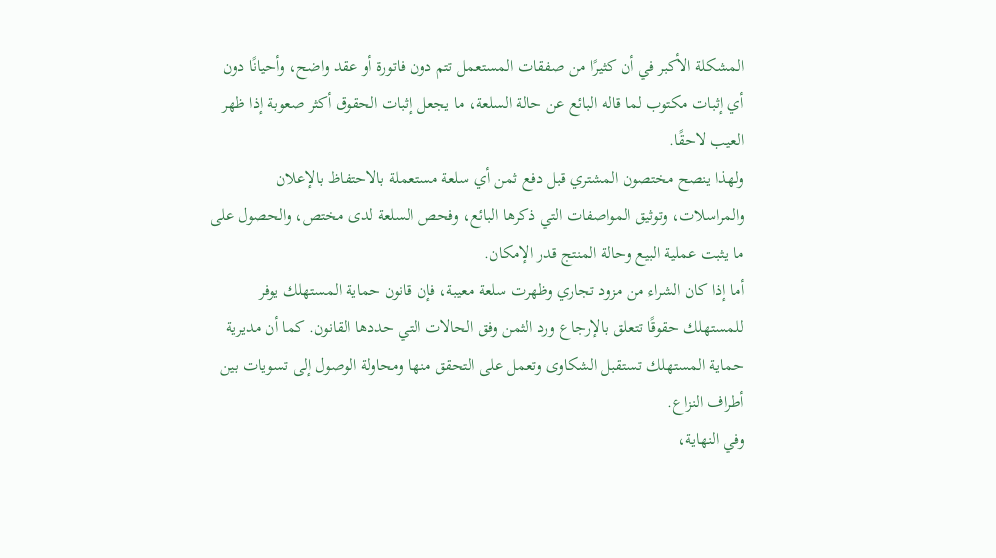المشكلة الأكبر في أن كثيرًا من صفقات المستعمل تتم دون فاتورة أو عقد واضح، وأحيانًا دون أي إثبات مكتوب لما قاله البائع عن حالة السلعة، ما يجعل إثبات الحقوق أكثر صعوبة إذا ظهر العيب لاحقًا.
ولهذا ينصح مختصون المشتري قبل دفع ثمن أي سلعة مستعملة بالاحتفاظ بالإعلان والمراسلات، وتوثيق المواصفات التي ذكرها البائع، وفحص السلعة لدى مختص، والحصول على ما يثبت عملية البيع وحالة المنتج قدر الإمكان.
أما إذا كان الشراء من مزود تجاري وظهرت سلعة معيبة، فإن قانون حماية المستهلك يوفر للمستهلك حقوقًا تتعلق بالإرجاع ورد الثمن وفق الحالات التي حددها القانون. كما أن مديرية حماية المستهلك تستقبل الشكاوى وتعمل على التحقق منها ومحاولة الوصول إلى تسويات بين أطراف النزاع.
وفي النهاية،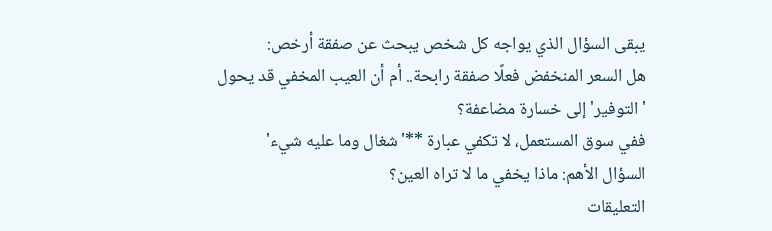يبقى السؤال الذي يواجه كل شخص يبحث عن صفقة أرخص:
هل السعر المنخفض فعلًا صفقة رابحة.. أم أن العيب المخفي قد يحول 'التوفير' إلى خسارة مضاعفة؟
ففي سوق المستعمل، لا تكفي عبارة **'شغال وما عليه شيء'
السؤال الأهم: ماذا يخفي ما لا تراه العين؟
التعليقات